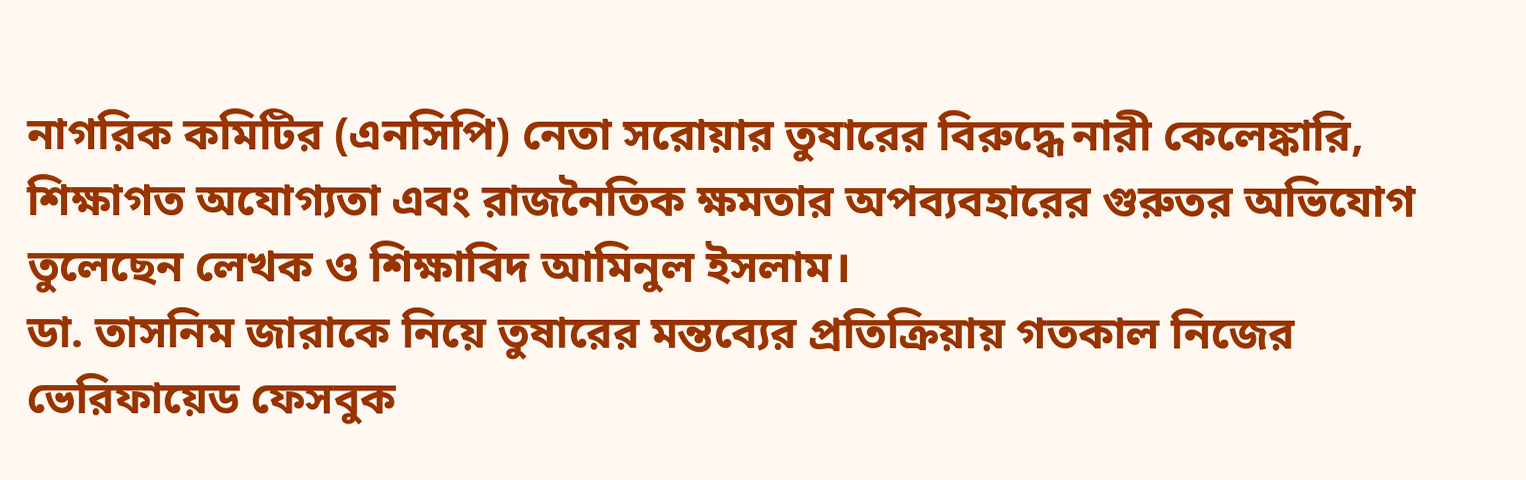নাগরিক কমিটির (এনসিপি) নেতা সরোয়ার তুষারের বিরুদ্ধে নারী কেলেঙ্কারি, শিক্ষাগত অযোগ্যতা এবং রাজনৈতিক ক্ষমতার অপব্যবহারের গুরুতর অভিযোগ তুলেছেন লেখক ও শিক্ষাবিদ আমিনুল ইসলাম।
ডা. তাসনিম জারাকে নিয়ে তুষারের মন্তব্যের প্রতিক্রিয়ায় গতকাল নিজের ভেরিফায়েড ফেসবুক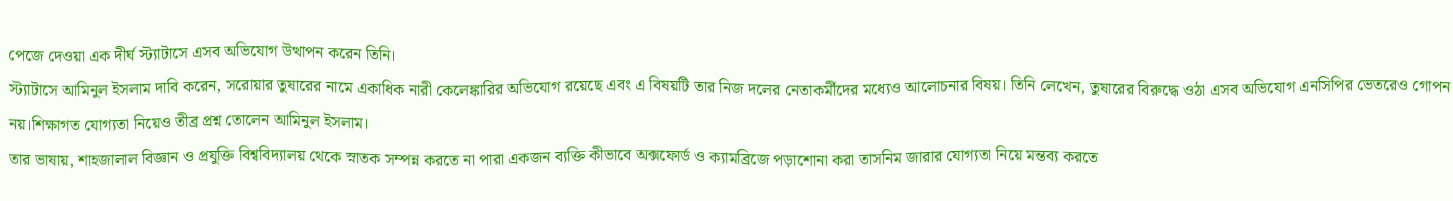পেজে দেওয়া এক দীর্ঘ স্ট্যাটাসে এসব অভিযোগ উত্থাপন করেন তিনি।
স্ট্যাটাসে আমিনুল ইসলাম দাবি করেন, সরোয়ার তুষারের নামে একাধিক নারী কেলেঙ্কারির অভিযোগ রয়েছে এবং এ বিষয়টি তার নিজ দলের নেতাকর্মীদের মধ্যেও আলোচনার বিষয়। তিনি লেখেন, তুষারের বিরুদ্ধে ওঠা এসব অভিযোগ এনসিপির ভেতরেও গোপন নয়।শিক্ষাগত যোগ্যতা নিয়েও তীব্র প্রশ্ন তোলেন আমিনুল ইসলাম।
তার ভাষায়, শাহজালাল বিজ্ঞান ও প্রযুক্তি বিশ্ববিদ্যালয় থেকে স্নাতক সম্পন্ন করতে না পারা একজন ব্যক্তি কীভাবে অক্সফোর্ড ও ক্যামব্রিজে পড়াশোনা করা তাসনিম জারার যোগ্যতা নিয়ে মন্তব্য করতে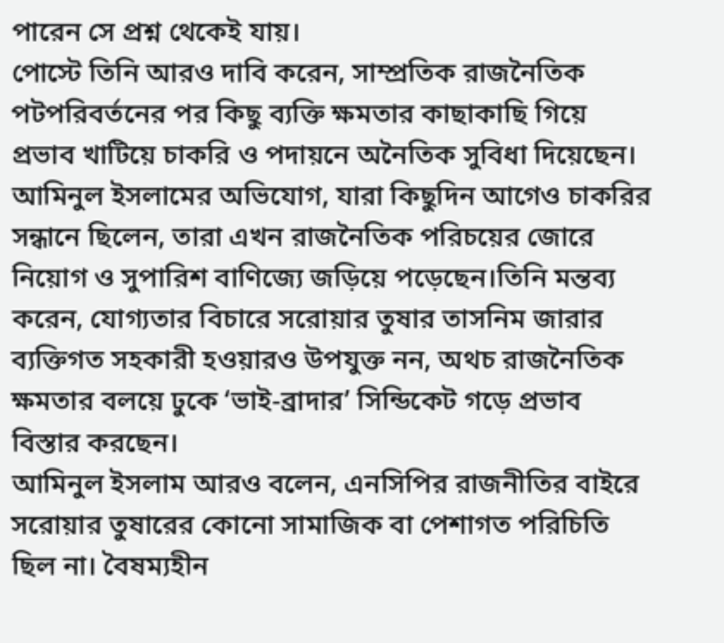পারেন সে প্রশ্ন থেকেই যায়।
পোস্টে তিনি আরও দাবি করেন, সাম্প্রতিক রাজনৈতিক পটপরিবর্তনের পর কিছু ব্যক্তি ক্ষমতার কাছাকাছি গিয়ে প্রভাব খাটিয়ে চাকরি ও পদায়নে অনৈতিক সুবিধা দিয়েছেন। আমিনুল ইসলামের অভিযোগ, যারা কিছুদিন আগেও চাকরির সন্ধানে ছিলেন, তারা এখন রাজনৈতিক পরিচয়ের জোরে নিয়োগ ও সুপারিশ বাণিজ্যে জড়িয়ে পড়েছেন।তিনি মন্তব্য করেন, যোগ্যতার বিচারে সরোয়ার তুষার তাসনিম জারার ব্যক্তিগত সহকারী হওয়ারও উপযুক্ত নন, অথচ রাজনৈতিক ক্ষমতার বলয়ে ঢুকে ‘ভাই-ব্রাদার’ সিন্ডিকেট গড়ে প্রভাব বিস্তার করছেন।
আমিনুল ইসলাম আরও বলেন, এনসিপির রাজনীতির বাইরে সরোয়ার তুষারের কোনো সামাজিক বা পেশাগত পরিচিতি ছিল না। বৈষম্যহীন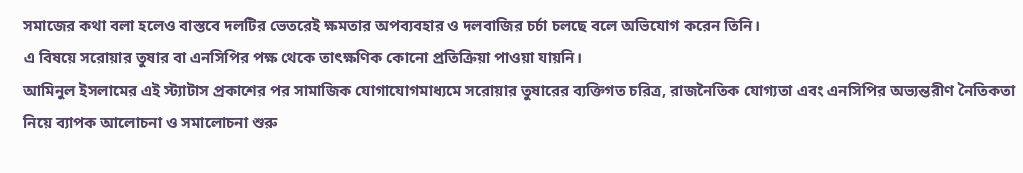সমাজের কথা বলা হলেও বাস্তবে দলটির ভেতরেই ক্ষমতার অপব্যবহার ও দলবাজির চর্চা চলছে বলে অভিযোগ করেন তিনি।
এ বিষয়ে সরোয়ার তুষার বা এনসিপির পক্ষ থেকে তাৎক্ষণিক কোনো প্রতিক্রিয়া পাওয়া যায়নি।
আমিনুল ইসলামের এই স্ট্যাটাস প্রকাশের পর সামাজিক যোগাযোগমাধ্যমে সরোয়ার তুষারের ব্যক্তিগত চরিত্র, রাজনৈতিক যোগ্যতা এবং এনসিপির অভ্যন্তরীণ নৈতিকতা নিয়ে ব্যাপক আলোচনা ও সমালোচনা শুরু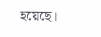হয়েছে।